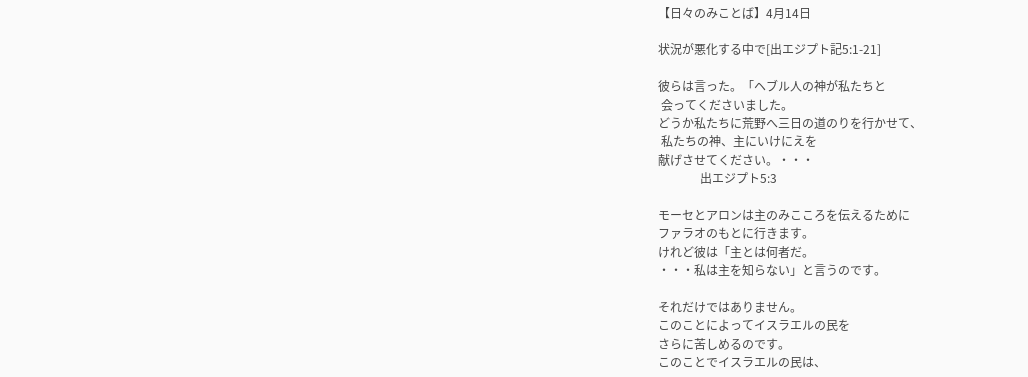【日々のみことば】4月14日

状況が悪化する中で[出エジプト記5:1-21]

彼らは言った。「ヘブル人の神が私たちと
 会ってくださいました。
どうか私たちに荒野へ三日の道のりを行かせて、
 私たちの神、主にいけにえを
献げさせてください。・・・
              出エジプト5:3

モーセとアロンは主のみこころを伝えるために
ファラオのもとに行きます。
けれど彼は「主とは何者だ。
・・・私は主を知らない」と言うのです。

それだけではありません。
このことによってイスラエルの民を
さらに苦しめるのです。
このことでイスラエルの民は、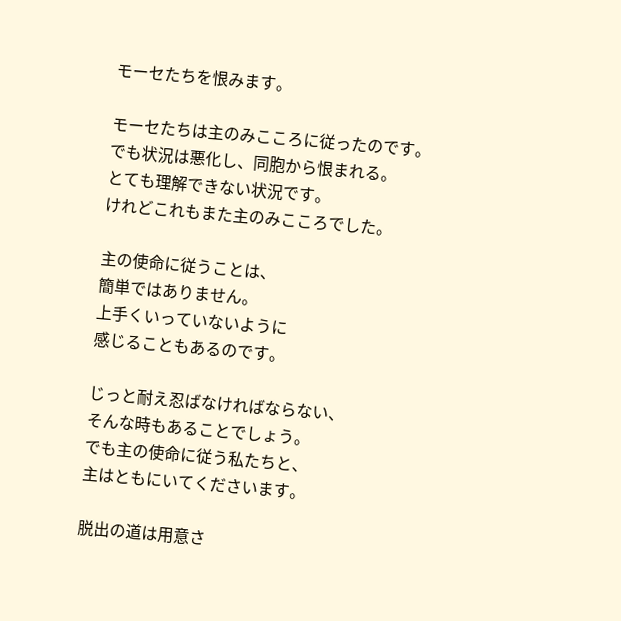モーセたちを恨みます。

モーセたちは主のみこころに従ったのです。
でも状況は悪化し、同胞から恨まれる。
とても理解できない状況です。
けれどこれもまた主のみこころでした。

主の使命に従うことは、
簡単ではありません。
上手くいっていないように
感じることもあるのです。

じっと耐え忍ばなければならない、
そんな時もあることでしょう。
でも主の使命に従う私たちと、
主はともにいてくださいます。

脱出の道は用意さ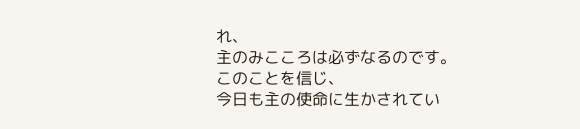れ、
主のみこころは必ずなるのです。
このことを信じ、
今日も主の使命に生かされてい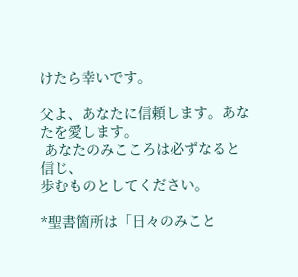けたら幸いです。

父よ、あなたに信頼します。あなたを愛します。
 あなたのみこころは必ずなると信じ、
歩むものとしてください。

*聖書箇所は「日々のみこと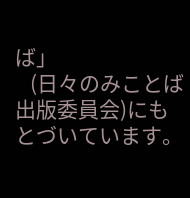ば」
   (日々のみことば出版委員会)にもとづいています。